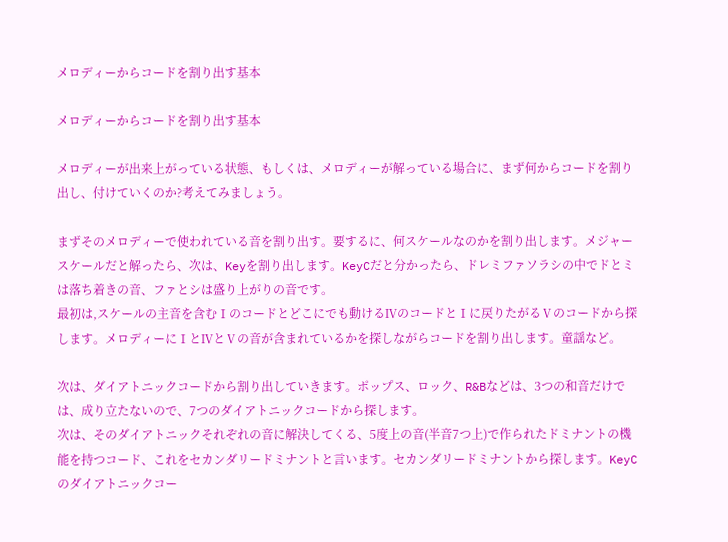メロディーからコードを割り出す基本

メロディーからコードを割り出す基本

メロディーが出来上がっている状態、もしくは、メロディーが解っている場合に、まず何からコードを割り出し、付けていくのか?考えてみましょう。

まずそのメロディーで使われている音を割り出す。要するに、何スケールなのかを割り出します。メジャースケールだと解ったら、次は、Keyを割り出します。KeyCだと分かったら、ドレミファソラシの中でドとミは落ち着きの音、ファとシは盛り上がりの音です。
最初は,スケールの主音を含むⅠのコードとどこにでも動けるⅣのコードとⅠに戻りたがるⅤのコードから探します。メロディーにⅠとⅣとⅤの音が含まれているかを探しながらコードを割り出します。童謡など。

次は、ダイアトニックコードから割り出していきます。ポップス、ロック、R&Bなどは、3つの和音だけでは、成り立たないので、7つのダイアトニックコードから探します。
次は、そのダイアトニックそれぞれの音に解決してくる、5度上の音(半音7つ上)で作られたドミナントの機能を持つコード、これをセカンダリードミナントと言います。セカンダリードミナントから探します。KeyCのダイアトニックコー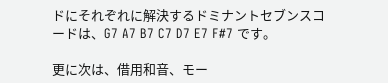ドにそれぞれに解決するドミナントセブンスコードは、G7 A7 B7 C7 D7 E7 F#7 です。

更に次は、借用和音、モー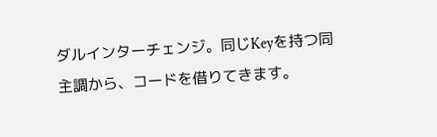ダルインターチェンジ。同じKeyを持つ同主調から、コードを借りてきます。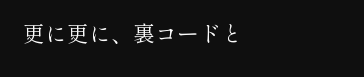更に更に、裏コードと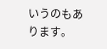いうのもあります。